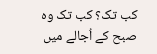کب تک؟ کب تک وہ صبح کے اُجالے میں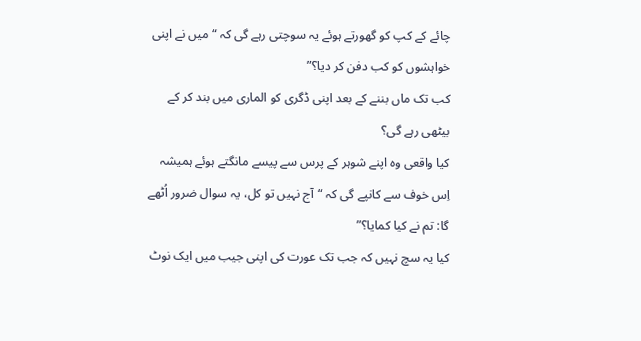چائے کے کپ کو گھورتے ہوئے یہ سوچتی رہے گی کہ “میں نے اپنی خواہشوں کو کب دفن کر دیا؟”
کب تک ماں بننے کے بعد اپنی ڈگری کو الماری میں بند کر کے بیٹھی رہے گی؟
کیا واقعی وہ اپنے شوہر کے پرس سے پیسے مانگتے ہوئے ہمیشہ اِس خوف سے کانپے گی کہ “آج نہیں تو کل، یہ سوال ضرور اُٹھے گا: تم نے کیا کمایا؟”
کیا یہ سچ نہیں کہ جب تک عورت کی اپنی جیب میں ایک نوٹ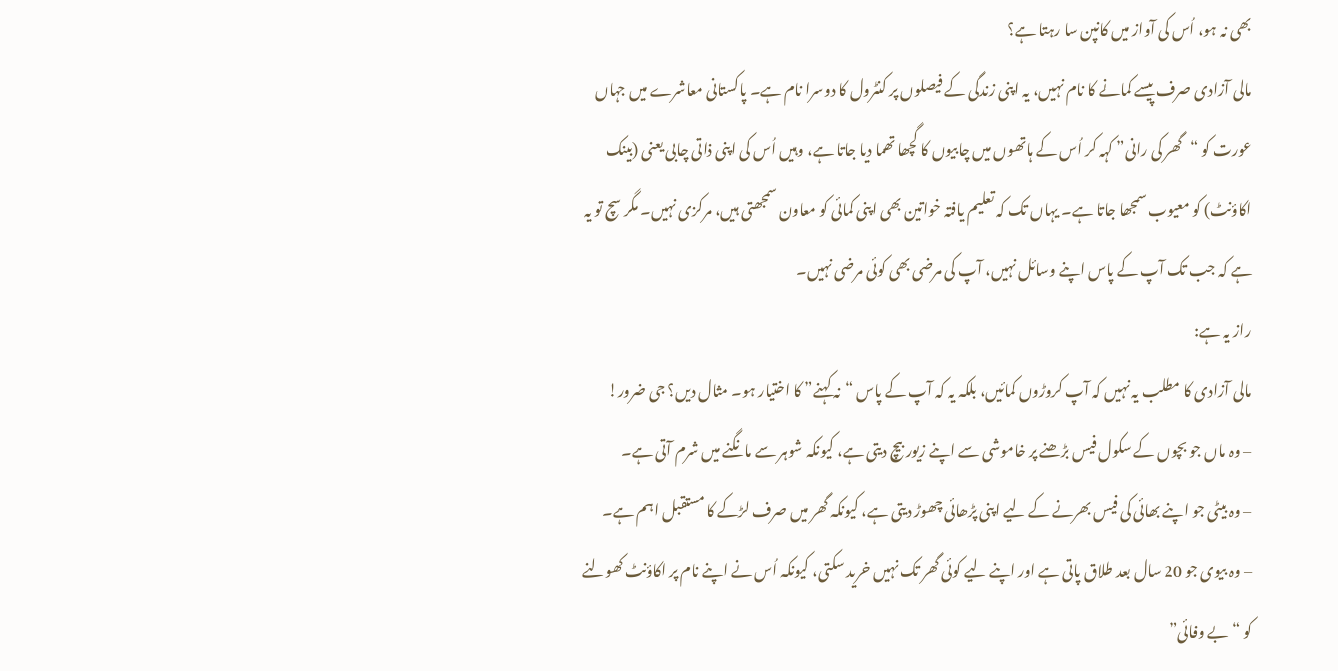بھی نہ ہو، اُس کی آواز میں کانپن سا رہتا ہے؟
مالی آزادی صرف پیسے کمانے کا نام نہیں، یہ اپنی زندگی کے فیصلوں پر کنٹرول کا دوسرا نام ہے۔ پاکستانی معاشرے میں جہاں عورت کو “گھر کی رانی” کہہ کر اُس کے ہاتھوں میں چابیوں کا گچھا تھما دیا جاتا ہے، وہیں اُس کی اپنی ذاتی چابی یعنی (بینک اکاؤنٹ) کو معیوب سمجھا جاتا ہے۔ یہاں تک کہ تعلیم یافتہ خواتین بھی اپنی کمائی کو معاون سمجھتی ہیں، مرکزی نہیں۔ مگر سچ تو یہ ہے کہ جب تک آپ کے پاس اپنے وسائل نہیں، آپ کی مرضی بھی کوئی مرضی نہیں۔
راز یہ ہے:
مالی آزادی کا مطلب یہ نہیں کہ آپ کروڑوں کمائیں، بلکہ یہ کہ آپ کے پاس “نہ کہنے” کا اختیار ہو۔ مثال دیں؟ جی ضرور!
– وہ ماں جو بچوں کے سکول فیس بڑھنے پر خاموشی سے اپنے زیور بیچ دیتی ہے، کیونکہ شوہر سے مانگنے میں شرم آتی ہے۔
– وہ بیٹی جو اپنے بھائی کی فیس بھرنے کے لیے اپنی پڑھائی چھوڑ دیتی ہے، کیونکہ گھر میں صرف لڑکے کا مستقبل اہم ہے۔
– وہ بیوی جو 20 سال بعد طلاق پاتی ہے اور اپنے لیے کوئی گھر تک نہیں خرید سکتی، کیونکہ اُس نے اپنے نام پر اکاؤنٹ کھولنے کو “بے وفائی”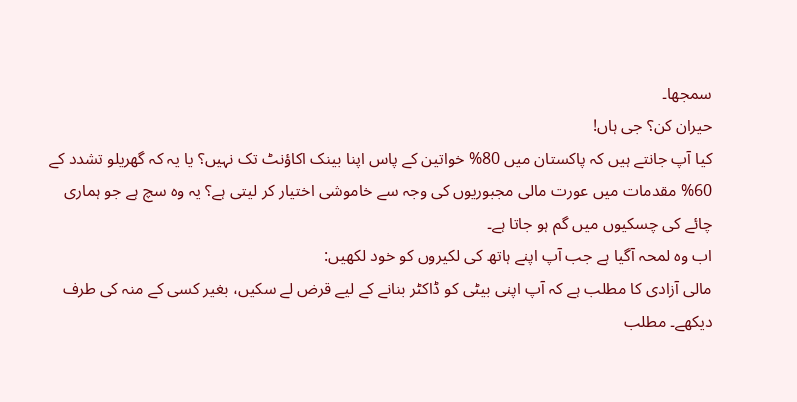سمجھا۔
حیران کن؟ جی ہاں!
کیا آپ جانتے ہیں کہ پاکستان میں 80% خواتین کے پاس اپنا بینک اکاؤنٹ تک نہیں؟ یا یہ کہ گھریلو تشدد کے 60% مقدمات میں عورت مالی مجبوریوں کی وجہ سے خاموشی اختیار کر لیتی ہے؟ یہ وہ سچ ہے جو ہماری چائے کی چسکیوں میں گم ہو جاتا ہے۔
اب وہ لمحہ آگیا ہے جب آپ اپنے ہاتھ کی لکیروں کو خود لکھیں:
مالی آزادی کا مطلب ہے کہ آپ اپنی بیٹی کو ڈاکٹر بنانے کے لیے قرض لے سکیں، بغیر کسی کے منہ کی طرف دیکھے۔ مطلب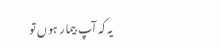یہ کہ آپ بیمار ہوں تو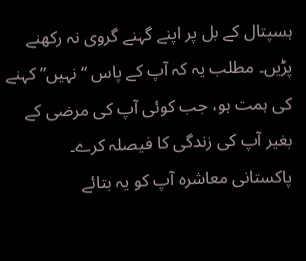ہسپتال کے بل پر اپنے گہنے گروی نہ رکھنے پڑیں۔ مطلب یہ کہ آپ کے پاس “نہیں” کہنے کی ہمت ہو، جب کوئی آپ کی مرضی کے بغیر آپ کی زندگی کا فیصلہ کرے۔
پاکستانی معاشرہ آپ کو یہ بتائے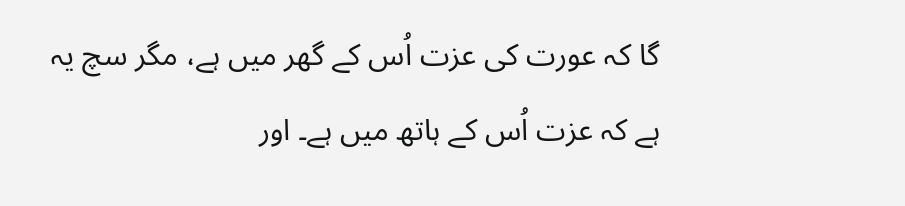گا کہ عورت کی عزت اُس کے گھر میں ہے، مگر سچ یہ ہے کہ عزت اُس کے ہاتھ میں ہے۔ اور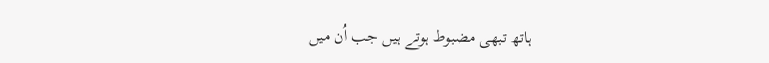ہاتھ تبھی مضبوط ہوتے ہیں جب اُن میں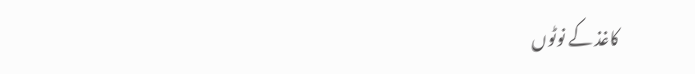کاغذ کے نوٹوں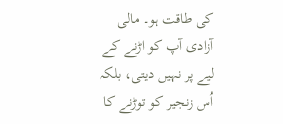کی طاقت ہو۔ مالی آزادی آپ کو اڑنے کے لیے پر نہیں دیتی، بلکہ اُس زنجیر کو توڑنے کا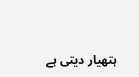ہتھیار دیتی ہے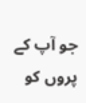جو آپ کے پروں کو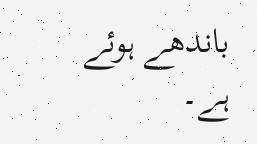باندھے ہوئے ہے۔